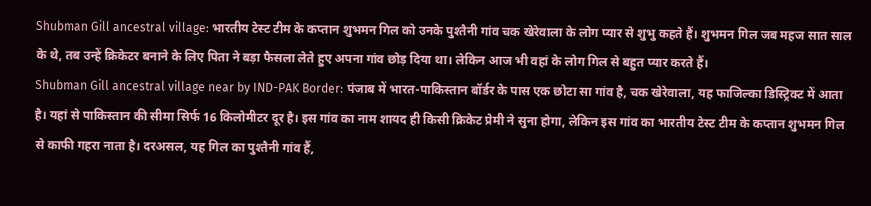Shubman Gill ancestral village: भारतीय टेस्ट टीम के कप्तान शुभमन गिल को उनके पुश्तैनी गांव चक खेरेवाला के लोग प्यार से शुभु कहते हैं। शुभमन गिल जब महज सात साल के थे, तब उन्हें क्रिकेटर बनाने के लिए पिता ने बड़ा फैसला लेते हुए अपना गांव छोड़ दिया था। लेकिन आज भी वहां के लोग गिल से बहुत प्यार करते हैं।
Shubman Gill ancestral village near by IND-PAK Border: पंजाब में भारत-पाकिस्तान बॉर्डर के पास एक छोटा सा गांव है, चक खेरेवाला, यह फाजिल्का डिस्ट्रिक्ट में आता है। यहां से पाकिस्तान की सीमा सिर्फ 16 किलोमीटर दूर है। इस गांव का नाम शायद ही किसी क्रिकेट प्रेमी ने सुना होगा, लेकिन इस गांव का भारतीय टेस्ट टीम के कप्तान शुभमन गिल से काफी गहरा नाता है। दरअसल, यह गिल का पुश्तैनी गांव हैं,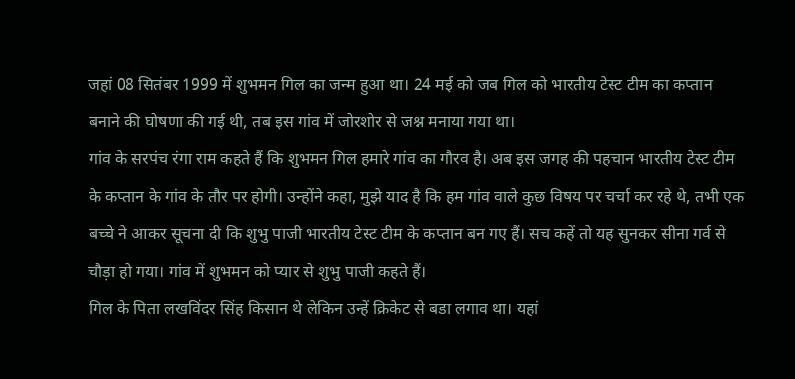जहां 08 सितंबर 1999 में शुभमन गिल का जन्म हुआ था। 24 मई को जब गिल को भारतीय टेस्ट टीम का कप्तान बनाने की घोषणा की गई थी, तब इस गांव में जोरशोर से जश्न मनाया गया था।
गांव के सरपंच रंगा राम कहते हैं कि शुभमन गिल हमारे गांव का गौरव है। अब इस जगह की पहचान भारतीय टेस्ट टीम के कप्तान के गांव के तौर पर होगी। उन्होंने कहा, मुझे याद है कि हम गांव वाले कुछ विषय पर चर्चा कर रहे थे, तभी एक बच्चे ने आकर सूचना दी कि शुभु पाजी भारतीय टेस्ट टीम के कप्तान बन गए हैं। सच कहें तो यह सुनकर सीना गर्व से चौड़ा हो गया। गांव में शुभमन को प्यार से शुभु पाजी कहते हैं।
गिल के पिता लखविंदर सिंह किसान थे लेकिन उन्हें क्रिकेट से बडा लगाव था। यहां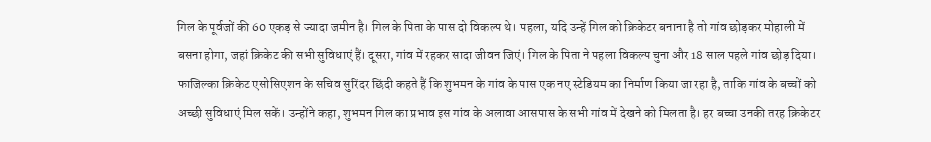गिल के पूर्वजों की 60 एकड़ से ज्यादा जमीन है। गिल के पिता के पास दो विकल्प थे। पहला, यदि उन्हें गिल को क्रिकेटर बनाना है तो गांव छोड़कर मोहाली में बसना होगा, जहां क्रिकेट की सभी सुविधाएं हैं। दूसरा, गांव में रहकर सादा जीवन जिएं। गिल के पिता ने पहला विकल्प चुना और 18 साल पहले गांव छोड़ दिया।
फाजिल्का क्रिकेट एसोसिएशन के सचिव सुरिंदर छिंदी कहते हैं कि शुभमन के गांव के पास एक नए स्टेडियम का निर्माण किया जा रहा है, ताकि गांव के बच्चों को अच्छी सुविधाएं मिल सकें। उन्होंने कहा, शुभमन गिल का प्रभाव इस गांव के अलावा आसपास के सभी गांव में देखने को मिलता है। हर बच्चा उनकी तरह क्रिकेटर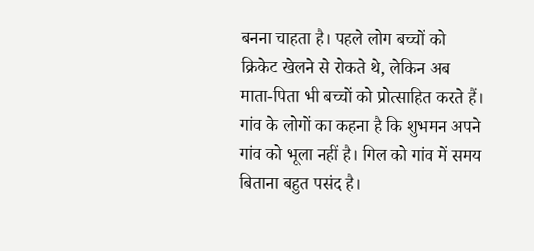बनना चाहता है। पहले लोग बच्चों को क्रिकेट खेलने से रोकते थे, लेकिन अब माता-पिता भी बच्चों को प्रोत्साहित करते हैं।
गांव के लोगों का कहना है कि शुभमन अपने गांव को भूला नहीं है। गिल को गांव में समय बिताना बहुत पसंद है।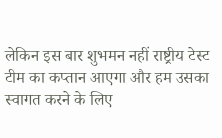लेकिन इस बार शुभमन नहीं राष्ट्रीय टेस्ट टीम का कप्तान आएगा और हम उसका स्वागत करने के लिए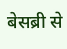बेसब्री से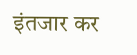इंतजार कर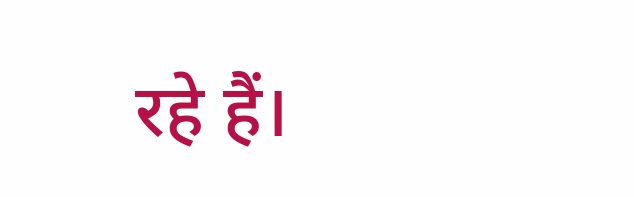रहे हैं।